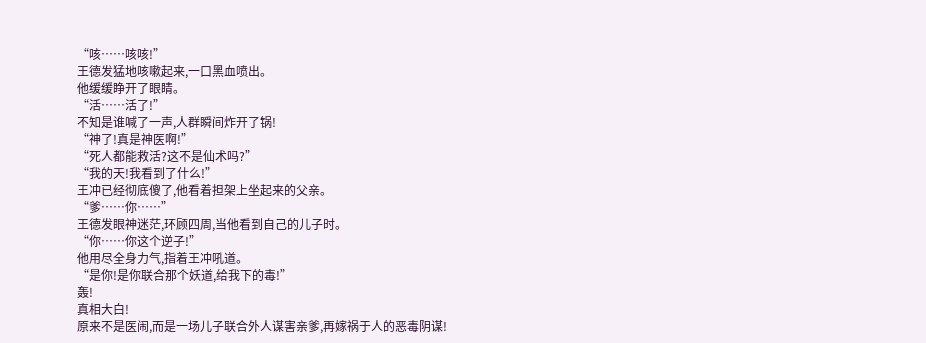“咳……咳咳!”
王德发猛地咳嗽起来,一口黑血喷出。
他缓缓睁开了眼睛。
“活……活了!”
不知是谁喊了一声,人群瞬间炸开了锅!
“神了!真是神医啊!”
“死人都能救活?这不是仙术吗?”
“我的天!我看到了什么!”
王冲已经彻底傻了,他看着担架上坐起来的父亲。
“爹……你……”
王德发眼神迷茫,环顾四周,当他看到自己的儿子时。
“你……你这个逆子!”
他用尽全身力气,指着王冲吼道。
“是你!是你联合那个妖道,给我下的毒!”
轰!
真相大白!
原来不是医闹,而是一场儿子联合外人谋害亲爹,再嫁祸于人的恶毒阴谋!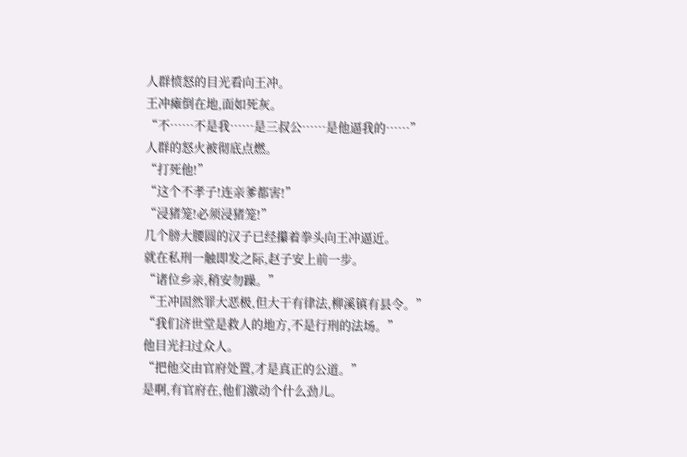人群愤怒的目光看向王冲。
王冲瘫倒在地,面如死灰。
“不……不是我……是三叔公……是他逼我的……”
人群的怒火被彻底点燃。
“打死他!”
“这个不孝子!连亲爹都害!”
“浸猪笼!必须浸猪笼!”
几个膀大腰圆的汉子已经攥着拳头向王冲逼近。
就在私刑一触即发之际,赵子安上前一步。
“诸位乡亲,稍安勿躁。”
“王冲固然罪大恶极,但大干有律法,柳溪镇有县令。”
“我们济世堂是救人的地方,不是行刑的法场。”
他目光扫过众人。
“把他交由官府处置,才是真正的公道。”
是啊,有官府在,他们激动个什么劲儿。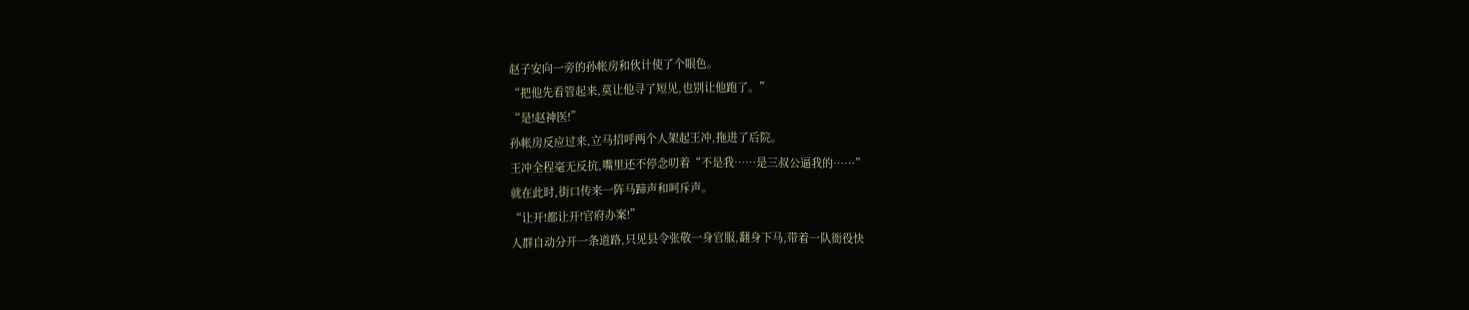赵子安向一旁的孙帐房和伙计使了个眼色。
“把他先看管起来,莫让他寻了短见,也别让他跑了。”
“是!赵神医!”
孙帐房反应过来,立马招呼两个人架起王冲,拖进了后院。
王冲全程毫无反抗,嘴里还不停念叨着“不是我……是三叔公逼我的……”
就在此时,街口传来一阵马蹄声和呵斥声。
“让开!都让开!官府办案!”
人群自动分开一条道路,只见县令张敬一身官服,翻身下马,带着一队衙役快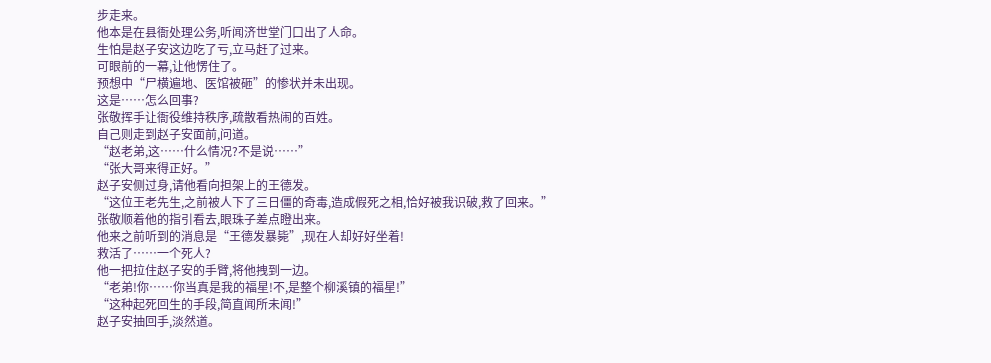步走来。
他本是在县衙处理公务,听闻济世堂门口出了人命。
生怕是赵子安这边吃了亏,立马赶了过来。
可眼前的一幕,让他愣住了。
预想中“尸横遍地、医馆被砸”的惨状并未出现。
这是……怎么回事?
张敬挥手让衙役维持秩序,疏散看热闹的百姓。
自己则走到赵子安面前,问道。
“赵老弟,这……什么情况?不是说……”
“张大哥来得正好。”
赵子安侧过身,请他看向担架上的王德发。
“这位王老先生,之前被人下了三日僵的奇毒,造成假死之相,恰好被我识破,救了回来。”
张敬顺着他的指引看去,眼珠子差点瞪出来。
他来之前听到的消息是“王德发暴毙”,现在人却好好坐着!
救活了……一个死人?
他一把拉住赵子安的手臂,将他拽到一边。
“老弟!你……你当真是我的福星!不,是整个柳溪镇的福星!”
“这种起死回生的手段,简直闻所未闻!”
赵子安抽回手,淡然道。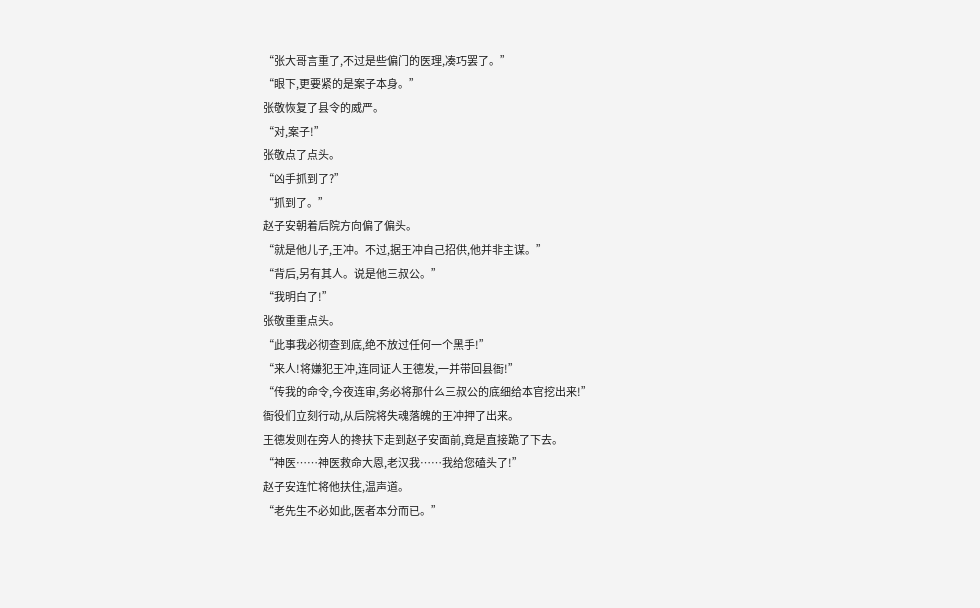“张大哥言重了,不过是些偏门的医理,凑巧罢了。”
“眼下,更要紧的是案子本身。”
张敬恢复了县令的威严。
“对,案子!”
张敬点了点头。
“凶手抓到了?”
“抓到了。”
赵子安朝着后院方向偏了偏头。
“就是他儿子,王冲。不过,据王冲自己招供,他并非主谋。”
“背后,另有其人。说是他三叔公。”
“我明白了!”
张敬重重点头。
“此事我必彻查到底,绝不放过任何一个黑手!”
“来人!将嫌犯王冲,连同证人王德发,一并带回县衙!”
“传我的命令,今夜连审,务必将那什么三叔公的底细给本官挖出来!”
衙役们立刻行动,从后院将失魂落魄的王冲押了出来。
王德发则在旁人的搀扶下走到赵子安面前,竟是直接跪了下去。
“神医……神医救命大恩,老汉我……我给您磕头了!”
赵子安连忙将他扶住,温声道。
“老先生不必如此,医者本分而已。”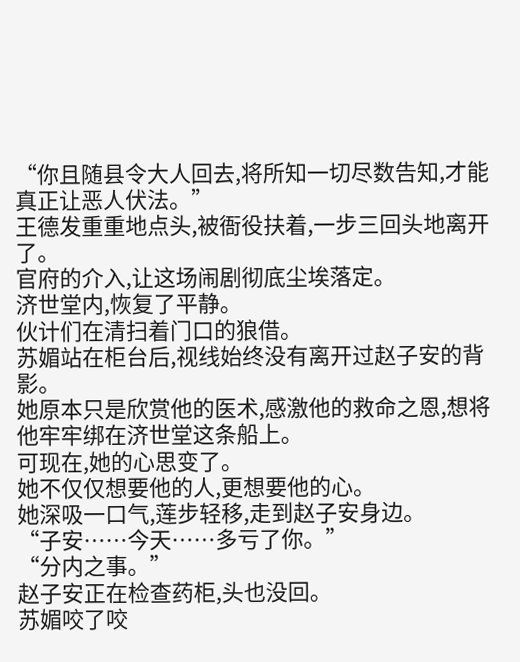“你且随县令大人回去,将所知一切尽数告知,才能真正让恶人伏法。”
王德发重重地点头,被衙役扶着,一步三回头地离开了。
官府的介入,让这场闹剧彻底尘埃落定。
济世堂内,恢复了平静。
伙计们在清扫着门口的狼借。
苏媚站在柜台后,视线始终没有离开过赵子安的背影。
她原本只是欣赏他的医术,感激他的救命之恩,想将他牢牢绑在济世堂这条船上。
可现在,她的心思变了。
她不仅仅想要他的人,更想要他的心。
她深吸一口气,莲步轻移,走到赵子安身边。
“子安……今天……多亏了你。”
“分内之事。”
赵子安正在检查药柜,头也没回。
苏媚咬了咬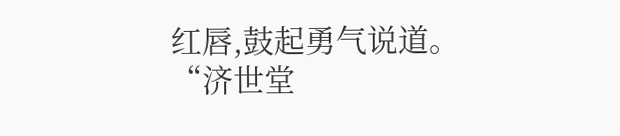红唇,鼓起勇气说道。
“济世堂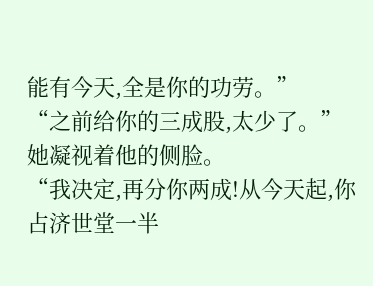能有今天,全是你的功劳。”
“之前给你的三成股,太少了。”
她凝视着他的侧脸。
“我决定,再分你两成!从今天起,你占济世堂一半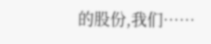的股份,我们……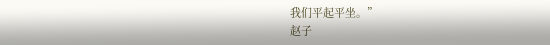我们平起平坐。”
赵子